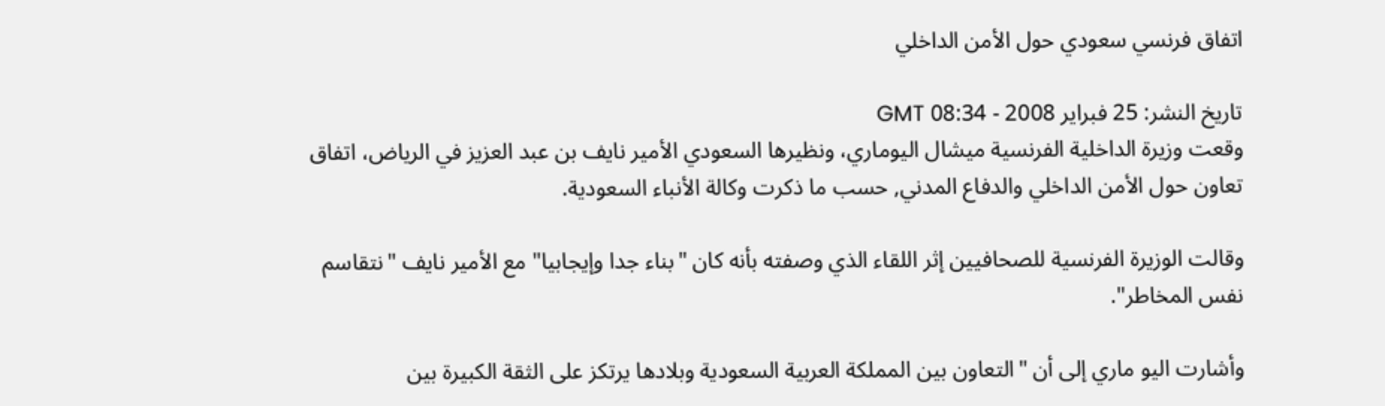اتفاق فرنسي سعودي حول الأمن الداخلي

تاريخ النشر: 25 فبراير 2008 - 08:34 GMT
وقعت وزيرة الداخلية الفرنسية ميشال اليوماري، ونظيرها السعودي الأمير نايف بن عبد العزيز في الرياض، اتفاق تعاون حول الأمن الداخلي والدفاع المدني, حسب ما ذكرت وكالة الأنباء السعودية.

وقالت الوزيرة الفرنسية للصحافيين إثر اللقاء الذي وصفته بأنه كان "بناء جدا وإيجابيا" مع الأمير نايف "نتقاسم نفس المخاطر".

وأشارت اليو ماري إلى أن "التعاون بين المملكة العربية السعودية وبلادها يرتكز على الثقة الكبيرة بين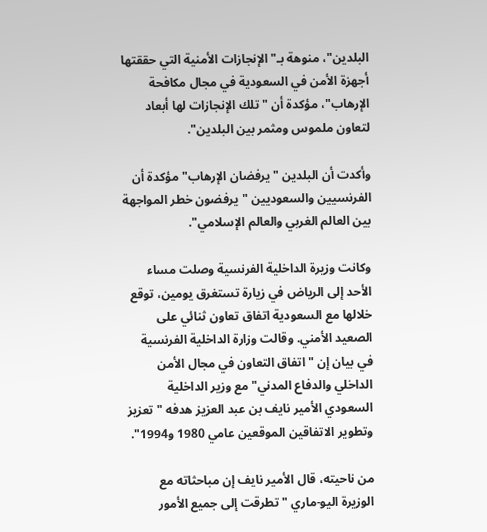البلدين"، منوهة بـ"الإنجازات الأمنية التي حققتها أجهزة الأمن في السعودية في مجال مكافحة الإرهاب"، مؤكدة أن "تلك الإنجازات لها أبعاد لتعاون ملموس ومثمر بين البلدين".

وأكدت أن البلدين "يرفضان الإرهاب" مؤكدة أن الفرنسيين والسعوديين "يرفضون خطر المواجهة بين العالم الغربي والعالم الإسلامي".

وكانت وزيرة الداخلية الفرنسية وصلت مساء الأحد إلى الرياض في زيارة تستغرق يومين، توقع خلالها مع السعودية اتفاق تعاون ثنائي على الصعيد الأمني. وقالت وزارة الداخلية الفرنسية في بيان إن "اتفاق التعاون في مجال الأمن الداخلي والدفاع المدني" مع وزير الداخلية السعودي الأمير نايف بن عبد العزيز هدفه "تعزيز وتطوير الاتفاقين الموقعين عامي 1980 و1994".

من ناحيته، قال الأمير نايف إن مباحثاته مع الوزيرة اليو-ماري "تطرقت إلى جميع الأمور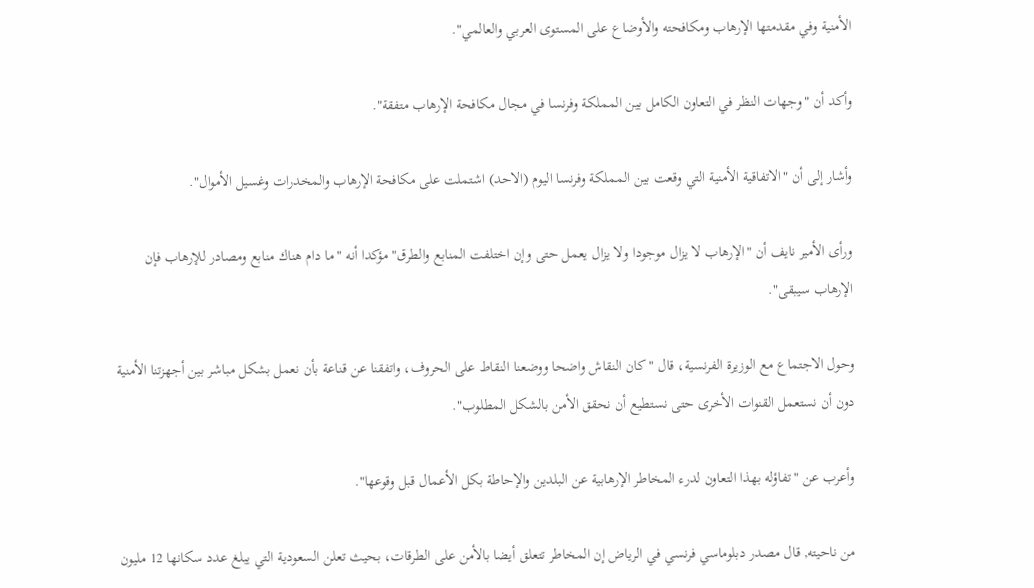الأمنية وفي مقدمتها الإرهاب ومكافحته والأوضاع على المستوى العربي والعالمي".

وأكد أن "وجهات النظر في التعاون الكامل بين المملكة وفرنسا في مجال مكافحة الإرهاب متفقة".

وأشار إلى أن "الاتفاقية الأمنية التي وقعت بين المملكة وفرنسا اليوم (الاحد) اشتملت على مكافحة الإرهاب والمخدرات وغسيل الأموال".

ورأى الأمير نايف أن "الإرهاب لا يزال موجودا ولا يزال يعمل حتى وإن اختلفت المنابع والطرق" مؤكدا أنه "ما دام هناك منابع ومصادر للإرهاب فإن الإرهاب سيبقى".

وحول الاجتماع مع الوزيرة الفرنسية، قال "كان النقاش واضحا ووضعنا النقاط على الحروف، واتفقنا عن قناعة بأن نعمل بشكل مباشر بين أجهزتنا الأمنية دون أن نستعمل القنوات الأخرى حتى نستطيع أن نحقق الأمن بالشكل المطلوب".

وأعرب عن "تفاؤله بهذا التعاون لدرء المخاطر الإرهابية عن البلدين والإحاطة بكل الأعمال قبل وقوعها".

من ناحيته, قال مصدر دبلوماسي فرنسي في الرياض إن المخاطر تتعلق أيضا بالأمن على الطرقات، بحيث تعلن السعودية التي يبلغ عدد سكانها 12 مليون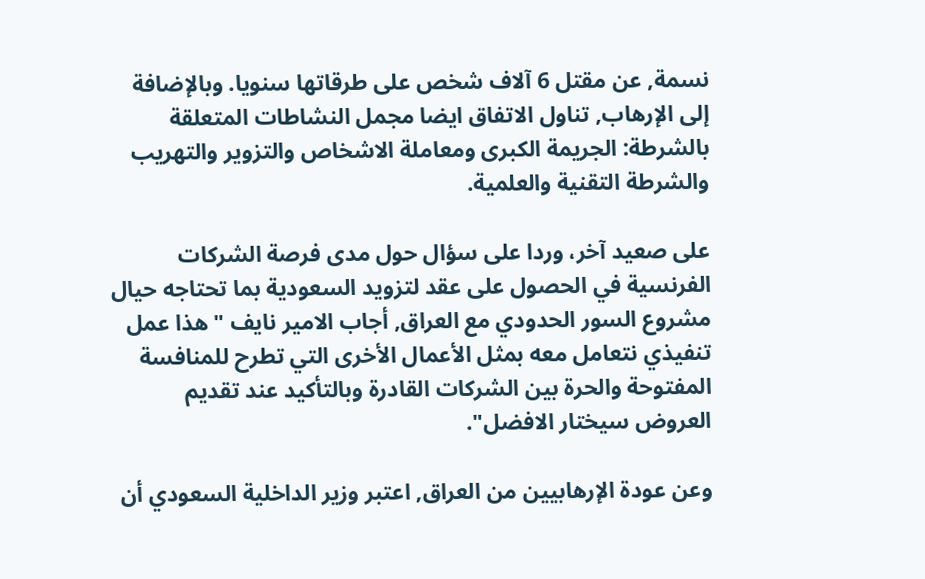نسمة, عن مقتل 6 آلاف شخص على طرقاتها سنويا. وبالإضافة إلى الإرهاب, تناول الاتفاق ايضا مجمل النشاطات المتعلقة بالشرطة: الجريمة الكبرى ومعاملة الاشخاص والتزوير والتهريب والشرطة التقنية والعلمية.

على صعيد آخر، وردا على سؤال حول مدى فرصة الشركات الفرنسية في الحصول على عقد لتزويد السعودية بما تحتاجه حيال مشروع السور الحدودي مع العراق, أجاب الامير نايف "هذا عمل تنفيذي نتعامل معه بمثل الأعمال الأخرى التي تطرح للمنافسة المفتوحة والحرة بين الشركات القادرة وبالتأكيد عند تقديم العروض سيختار الافضل".

وعن عودة الإرهابيين من العراق, اعتبر وزير الداخلية السعودي أن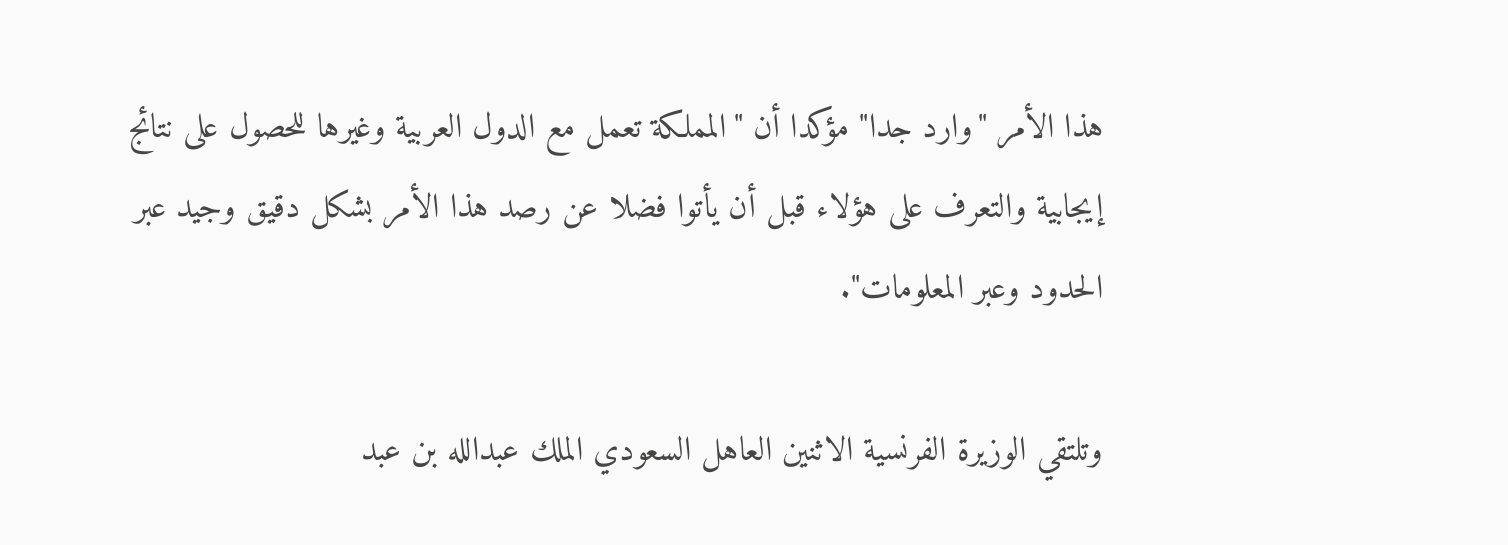هذا الأمر "وارد جدا" مؤكدا أن "المملكة تعمل مع الدول العربية وغيرها للحصول على نتائج إيجابية والتعرف على هؤلاء قبل أن يأتوا فضلا عن رصد هذا الأمر بشكل دقيق وجيد عبر الحدود وعبر المعلومات".

وتلتقي الوزيرة الفرنسية الاثنين العاهل السعودي الملك عبدالله بن عبد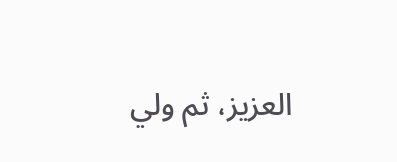العزيز، ثم ولي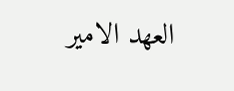العهد الامير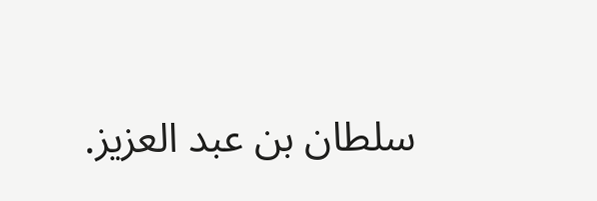سلطان بن عبد العزيز.